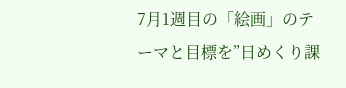7月1週目の「絵画」のテーマと目標を”日めくり課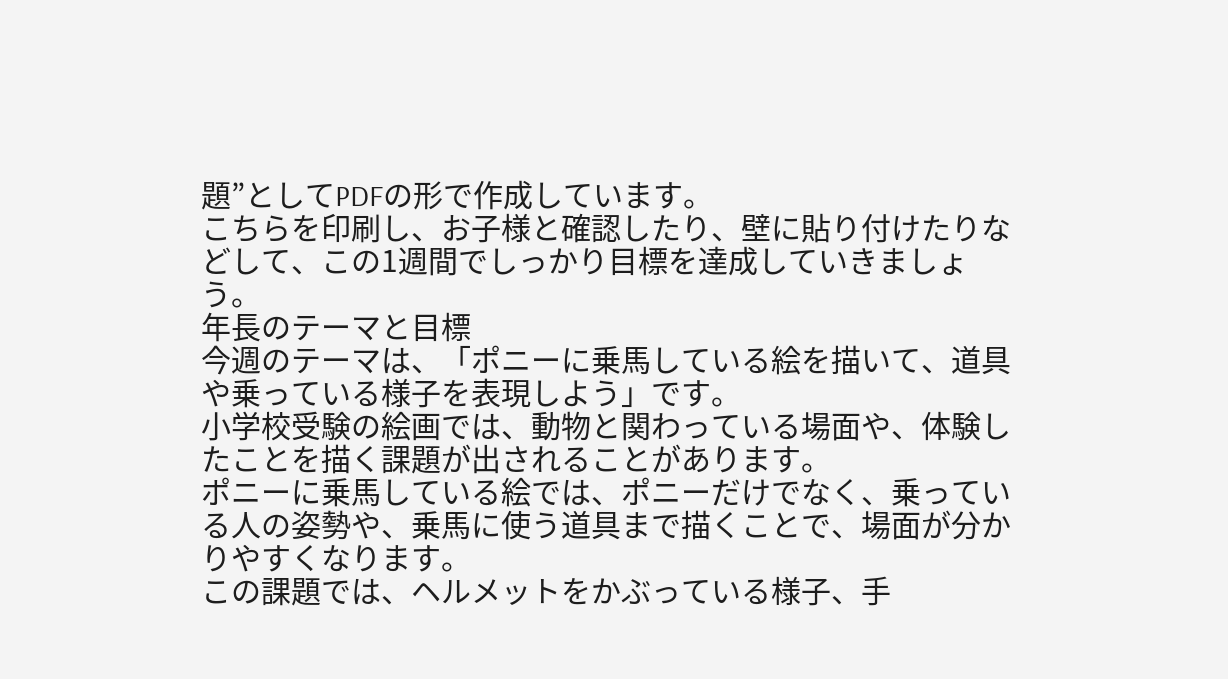題”としてPDFの形で作成しています。
こちらを印刷し、お子様と確認したり、壁に貼り付けたりなどして、この1週間でしっかり目標を達成していきましょう。
年長のテーマと目標
今週のテーマは、「ポニーに乗馬している絵を描いて、道具や乗っている様子を表現しよう」です。
小学校受験の絵画では、動物と関わっている場面や、体験したことを描く課題が出されることがあります。
ポニーに乗馬している絵では、ポニーだけでなく、乗っている人の姿勢や、乗馬に使う道具まで描くことで、場面が分かりやすくなります。
この課題では、ヘルメットをかぶっている様子、手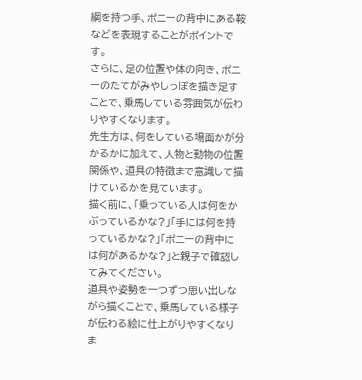綱を持つ手、ポニーの背中にある鞍などを表現することがポイントです。
さらに、足の位置や体の向き、ポニーのたてがみやしっぽを描き足すことで、乗馬している雰囲気が伝わりやすくなります。
先生方は、何をしている場面かが分かるかに加えて、人物と動物の位置関係や、道具の特徴まで意識して描けているかを見ています。
描く前に、「乗っている人は何をかぶっているかな?」「手には何を持っているかな?」「ポニーの背中には何があるかな?」と親子で確認してみてください。
道具や姿勢を一つずつ思い出しながら描くことで、乗馬している様子が伝わる絵に仕上がりやすくなりま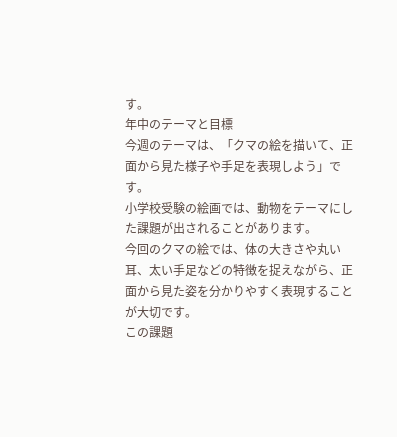す。
年中のテーマと目標
今週のテーマは、「クマの絵を描いて、正面から見た様子や手足を表現しよう」です。
小学校受験の絵画では、動物をテーマにした課題が出されることがあります。
今回のクマの絵では、体の大きさや丸い耳、太い手足などの特徴を捉えながら、正面から見た姿を分かりやすく表現することが大切です。
この課題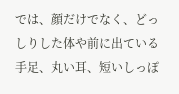では、顔だけでなく、どっしりした体や前に出ている手足、丸い耳、短いしっぽ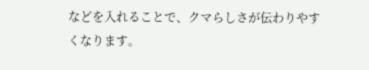などを入れることで、クマらしさが伝わりやすくなります。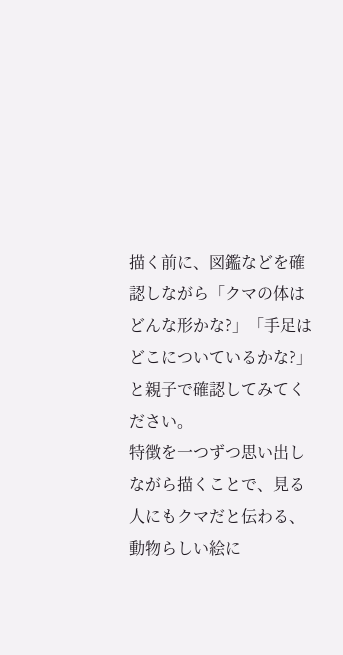描く前に、図鑑などを確認しながら「クマの体はどんな形かな?」「手足はどこについているかな?」と親子で確認してみてください。
特徴を一つずつ思い出しながら描くことで、見る人にもクマだと伝わる、動物らしい絵に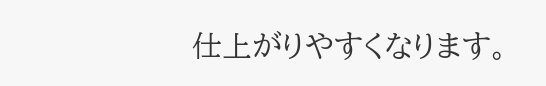仕上がりやすくなります。